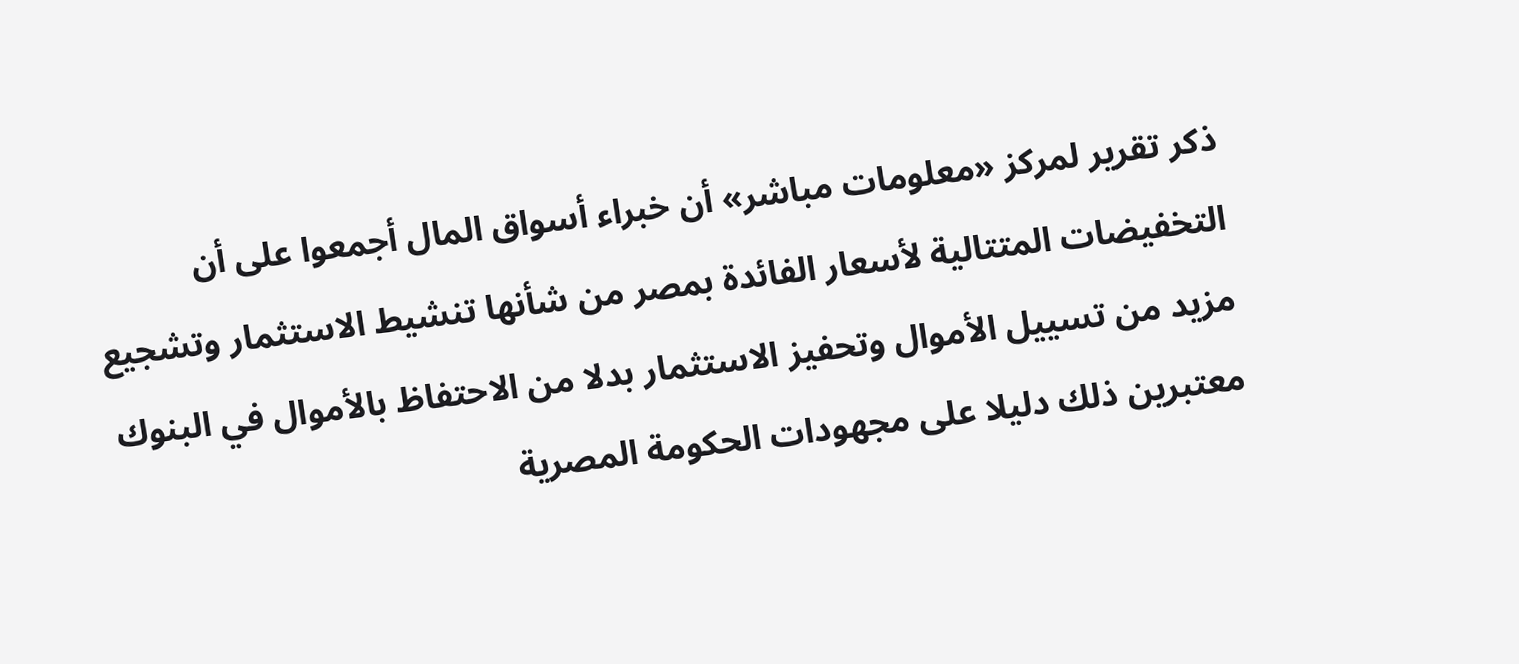ذكر تقرير لمركز «معلومات مباشر» أن خبراء أسواق المال أجمعوا على أن التخفيضات المتتالية لأسعار الفائدة بمصر من شأنها تنشيط الاستثمار وتشجيع مزيد من تسييل الأموال وتحفيز الاستثمار بدلا من الاحتفاظ بالأموال في البنوك معتبرين ذلك دليلا على مجهودات الحكومة المصرية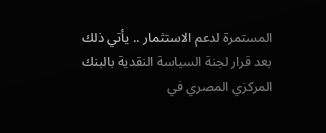المستمرة لدعم الاستثمار .. يأتي ذلك بعد قرار لجنة السياسة النقدية بالبنك المركزي المصري في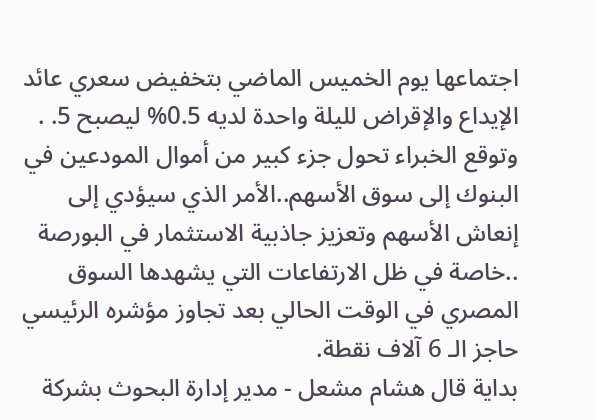اجتماعها يوم الخميس الماضي بتخفيض سعري عائد الإيداع والإقراض لليلة واحدة لديه 0.5% ليصبح 5. .
وتوقع الخبراء تحول جزء كبير من أموال المودعين في البنوك إلى سوق الأسهم..الأمر الذي سيؤدي إلى إنعاش الأسهم وتعزيز جاذبية الاستثمار في البورصة ..خاصة في ظل الارتفاعات التي يشهدها السوق المصري في الوقت الحالي بعد تجاوز مؤشره الرئيسي حاجز الـ 6 آلاف نقطة.
بداية قال هشام مشعل - مدير إدارة البحوث بشركة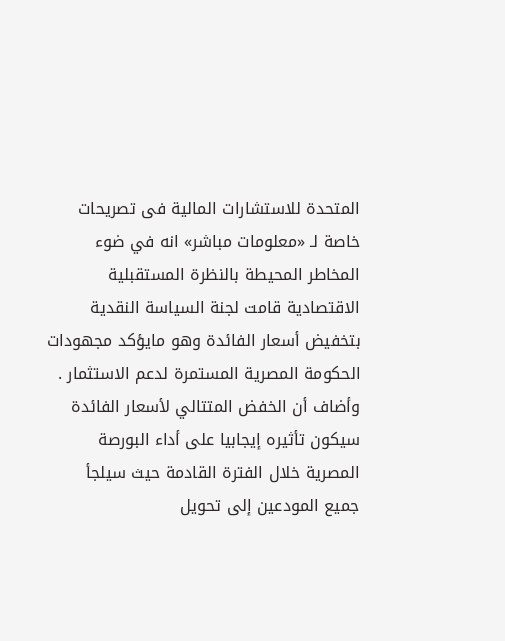المتحدة للاستشارات المالية فى تصريحات خاصة لـ «معلومات مباشر» انه في ضوء المخاطر المحيطة بالنظرة المستقبلية الاقتصادية قامت لجنة السياسة النقدية بتخفيض أسعار الفائدة وهو مايؤكد مجهودات الحكومة المصرية المستمرة لدعم الاستثمار .
وأضاف أن الخفض المتتالي لأسعار الفائدة سيكون تأثيره إيجابيا على أداء البورصة المصرية خلال الفترة القادمة حيث سيلجأ جميع المودعين إلى تحويل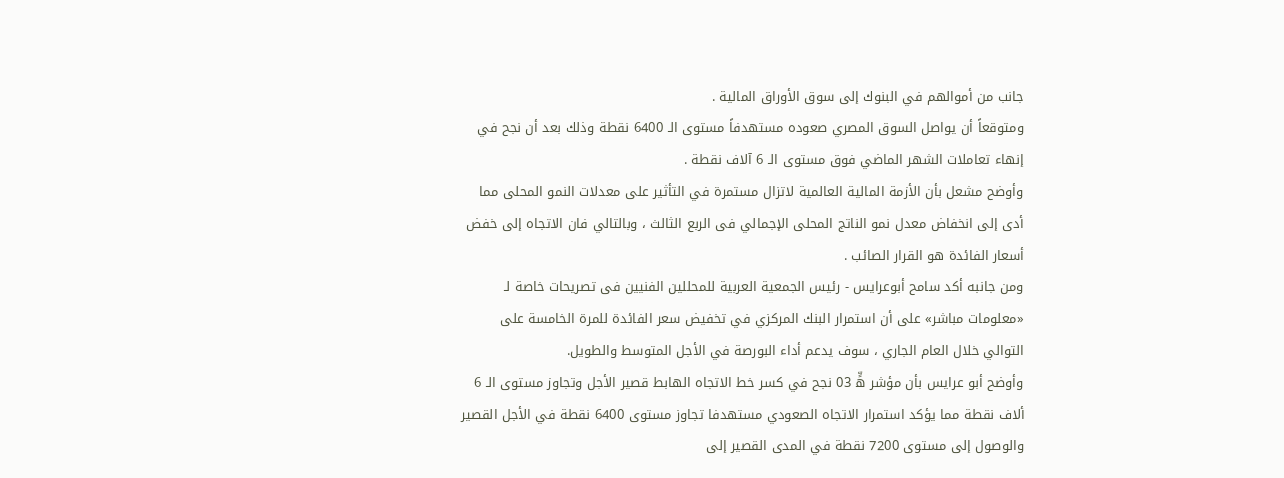جانب من أموالهم في البنوك إلى سوق الأوراق المالية .
ومتوقعاً أن يواصل السوق المصري صعوده مستهدفاً مستوى الـ 6400 نقطة وذلك بعد أن نجح في إنهاء تعاملات الشهر الماضي فوق مستوى الـ 6 آلاف نقطة .
وأوضح مشعل بأن الأزمة المالية العالمية لاتزال مستمرة في التأثير على معدلات النمو المحلى مما أدى إلى انخفاض معدل نمو الناتج المحلى الإجمالي فى الربع الثالث ، وبالتالي فان الاتجاه إلى خفض أسعار الفائدة هو القرار الصائب .
ومن جانبه أكد سامح أبوعرايس - رئيس الجمعية العربية للمحللين الفنيين فى تصريحات خاصة لـ «معلومات مباشر» على أن استمرار البنك المركزي في تخفيض سعر الفائدة للمرة الخامسة على التوالي خلال العام الجاري ، سوف يدعم أداء البورصة في الأجل المتوسط والطويل.
وأوضح أبو عرايس بأن مؤشر هٍّ 03 نجح في كسر خط الاتجاه الهابط قصير الأجل وتجاوز مستوى الـ 6 ألاف نقطة مما يؤكد استمرار الاتجاه الصعودي مستهدفا تجاوز مستوى 6400 نقطة في الأجل القصير والوصول إلى مستوى 7200 نقطة في المدى القصير إلى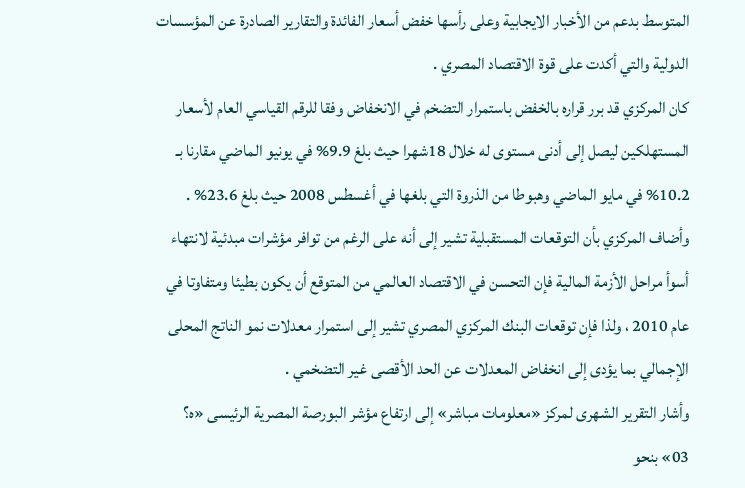المتوسط بدعم من الأخبار الايجابية وعلى رأسها خفض أسعار الفائدة والتقارير الصادرة عن المؤسسات الدولية والتي أكدت على قوة الاقتصاد المصري .
كان المركزي قد برر قراره بالخفض باستمرار التضخم في الانخفاض وفقا للرقم القياسي العام لأسعار المستهلكين ليصل إلى أدنى مستوى له خلال 18شهرا حيث بلغ 9.9% في يونيو الماضي مقارنا بـ 10.2% في مايو الماضي وهبوطا من الذروة التي بلغها في أغسطس 2008 حيث بلغ 23.6% .
وأضاف المركزي بأن التوقعات المستقبلية تشير إلى أنه على الرغم من توافر مؤشرات مبدئية لانتهاء أسوأ مراحل الأزمة المالية فإن التحسن في الاقتصاد العالمي من المتوقع أن يكون بطيئا ومتفاوتا في عام 2010 ، ولذا فإن توقعات البنك المركزي المصري تشير إلى استمرار معدلات نمو الناتج المحلى الإجمالي بما يؤدى إلى انخفاض المعدلات عن الحد الأقصى غير التضخمي .
وأشار التقرير الشهرى لمركز «معلومات مباشر» إلى ارتفاع مؤشر البورصة المصرية الرئيسى «ه؟ 03» بنحو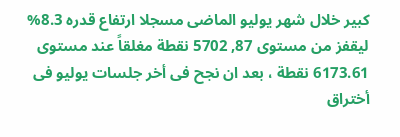كبير خلال شهر يوليو الماضى مسجلا ارتفاع قدره 8.3% ليقفز من مستوى 87, 5702 نقطة مغلقاً عند مستوى 6173.61 نقطة ، بعد ان نجح فى أخر جلسات يوليو فى أختراق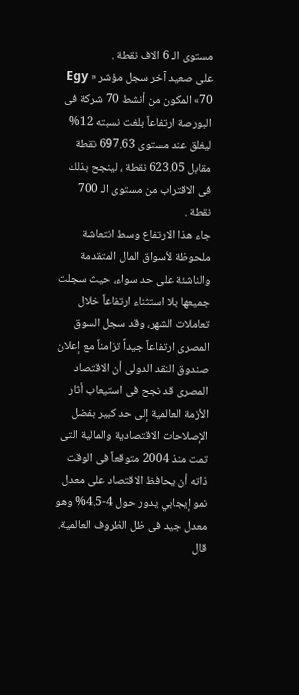مستوى الـ 6 الاف نقطة .
على صعيد آخر سجل مؤشر « Egy 70» المكون من أنشط 70 شركة فى البورصة ارتفاعاً بلغت نسبته 12% ليغلق عند مستوى 697.63 نقطة مقابل 623.05 نقطة ، لينجح بذلك فى الاقتراب من مستوى الـ 700 نقطة .
جاء هذا الارتفاع وسط انتعاشة ملحوظة لأسواق المال المتقدمة والناشئة على حد سواء، حيث سجلت جميعها بلا استثناء ارتفاعاً خلال تعاملات الشهر، وقد سجل السوق المصرى ارتفاعاً جيداً تزامناً مع إعلان صندوق النقد الدولى أن الاقتصاد المصرى قد نجح فى استيعاب أثار الأزمة العالمية إلى حد كبير بفضل الإصلاحات الاقتصادية والمالية التى تمت منذ 2004 متوقعاً فى الوقت ذاته أن يحافظ الاقتصاد على معدل نمو إيجابي يدور حول 4-4.5% وهو معدل جيد فى ظل الظروف العالمية.
قال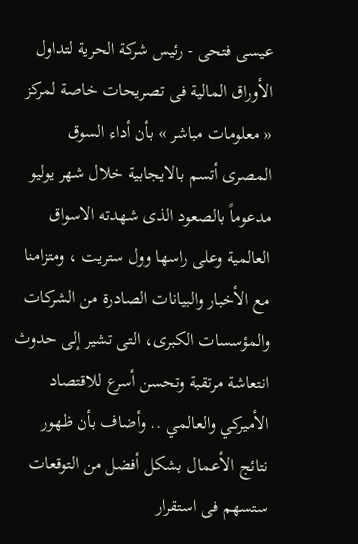عيسى فتحى - رئيس شركة الحرية لتداول الأوراق المالية فى تصريحات خاصة لمركز « معلومات مباشر » بأن أداء السوق المصرى أتسم بالايجابية خلال شهر يوليو مدعوماً بالصعود الذى شهدته الاسواق العالمية وعلى راسها وول ستريت ، ومتزامنا مع الأخبار والبيانات الصادرة من الشركات والمؤسسات الكبرى، التى تشير إلى حدوث انتعاشة مرتقبة وتحسن أسرع للاقتصاد الأميركي والعالمي .. وأضاف بأن ظهور نتائج الأعمال بشكل أفضل من التوقعات ستسهم فى استقرار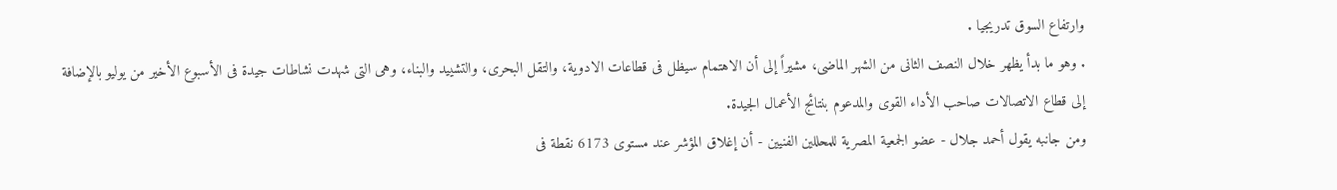وارتفاع السوق تدريجيا .
. وهو ما بدأ يظهر خلال النصف الثانى من الشهر الماضى، مشيراً إلى أن الاهتمام سيظل فى قطاعات الادوية، والتقل البحرى، والتشييد والبناء، وهى التى شهدت نشاطات جيدة فى الأسبوع الأخير من يوليو بالإضافة إلى قطاع الاتصالات صاحب الأداء القوى والمدعوم بنتائج الأعمال الجيدة.
ومن جانبه يقول أحمد جلال - عضو الجمعية المصرية للمحللين الفنيين - أن إغلاق المؤشر عند مستوى 6173 نقطة فى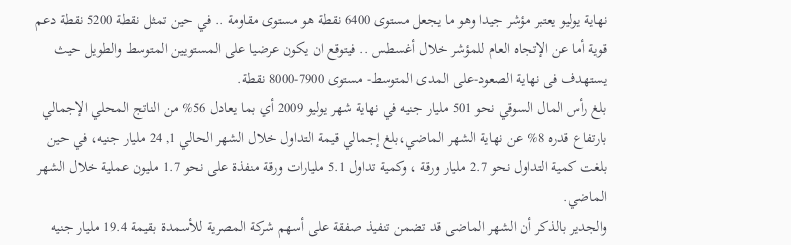نهاية يوليو يعتبر مؤشر جيدا وهو ما يجعل مستوى 6400 نقطة هو مستوى مقاومة .. في حين تمثل نقطة 5200 نقطة دعم قوية أما عن الإتجاه العام للمؤشر خلال أغسطس .. فيتوقع ان يكون عرضيا على المستويين المتوسط والطويل حيث يستهدف فى نهاية الصعود-على المدى المتوسط- مستوى 7900-8000 نقطة.
بلغ رأس المال السوقي نحو 501 مليار جنيه في نهاية شهر يوليو 2009 أي بما يعادل 56% من الناتج المحلي الإجمالي بارتفاع قدره 8% عن نهاية الشهر الماضي،بلغ إجمالي قيمة التداول خلال الشهر الحالي 1, 24 مليار جنيه، في حين بلغت كمية التداول نحو 2.7 مليار ورقة ، وكمية تداول 5.1 مليارات ورقة منفذة على نحو 1.7 مليون عملية خلال الشهر الماضي.
والجدير بالذكر أن الشهر الماضى قد تضمن تنفيذ صفقة على أسهم شركة المصرية للأسمدة بقيمة 19.4 مليار جنيه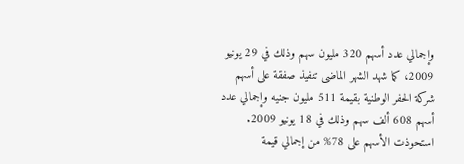وإجمالي عدد أسهم 320 مليون سهم وذلك في 29 يونيو 2009، كما شهد الشهر الماضى تنفيذ صفقة على أسهم شركة الحفر الوطنية بقيمة 511 مليون جنيه وإجمالي عدد أسهم 608 ألف سهم وذلك في 18 يونيو 2009.
استحوذت الأسهم على 78% من إجمالي قيمة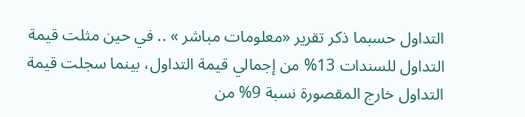التداول حسبما ذكر تقرير «معلومات مباشر » .. في حين مثلت قيمة التداول للسندات 13% من إجمالي قيمة التداول، بينما سجلت قيمة التداول خارج المقصورة نسبة 9% من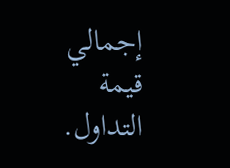إجمالي قيمة التداول.